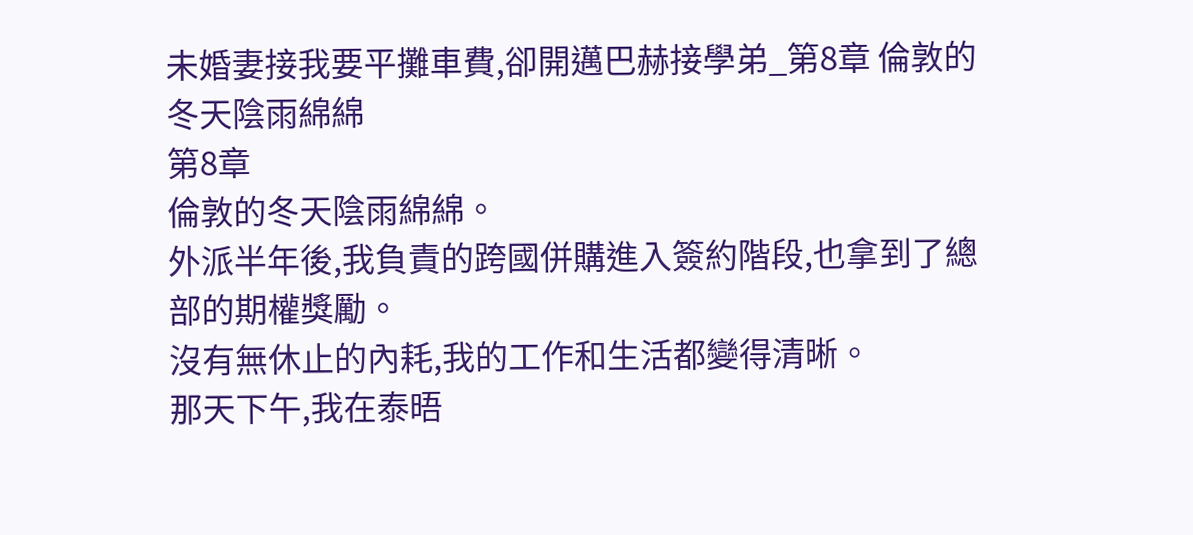未婚妻接我要平攤車費,卻開邁巴赫接學弟_第8章 倫敦的冬天陰雨綿綿
第8章
倫敦的冬天陰雨綿綿。
外派半年後,我負責的跨國併購進入簽約階段,也拿到了總部的期權獎勵。
沒有無休止的內耗,我的工作和生活都變得清晰。
那天下午,我在泰晤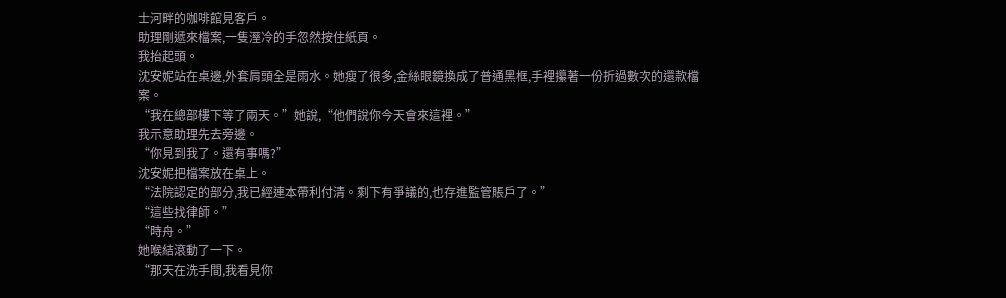士河畔的咖啡館見客戶。
助理剛遞來檔案,一隻溼冷的手忽然按住紙頁。
我抬起頭。
沈安妮站在桌邊,外套肩頭全是雨水。她瘦了很多,金絲眼鏡換成了普通黑框,手裡攥著一份折過數次的還款檔案。
“我在總部樓下等了兩天。”她說,“他們說你今天會來這裡。”
我示意助理先去旁邊。
“你見到我了。還有事嗎?”
沈安妮把檔案放在桌上。
“法院認定的部分,我已經連本帶利付清。剩下有爭議的,也存進監管賬戶了。”
“這些找律師。”
“時舟。”
她喉結滾動了一下。
“那天在洗手間,我看見你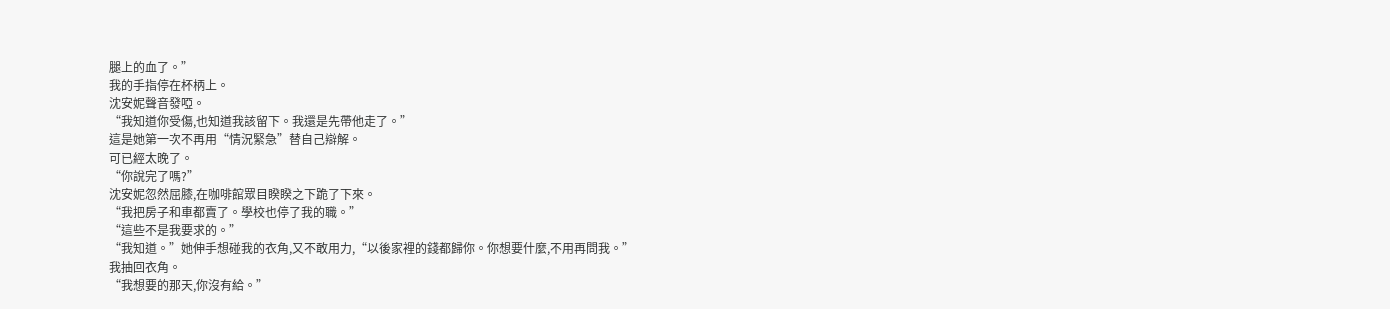腿上的血了。”
我的手指停在杯柄上。
沈安妮聲音發啞。
“我知道你受傷,也知道我該留下。我還是先帶他走了。”
這是她第一次不再用“情況緊急”替自己辯解。
可已經太晚了。
“你說完了嗎?”
沈安妮忽然屈膝,在咖啡館眾目睽睽之下跪了下來。
“我把房子和車都賣了。學校也停了我的職。”
“這些不是我要求的。”
“我知道。”她伸手想碰我的衣角,又不敢用力,“以後家裡的錢都歸你。你想要什麼,不用再問我。”
我抽回衣角。
“我想要的那天,你沒有給。”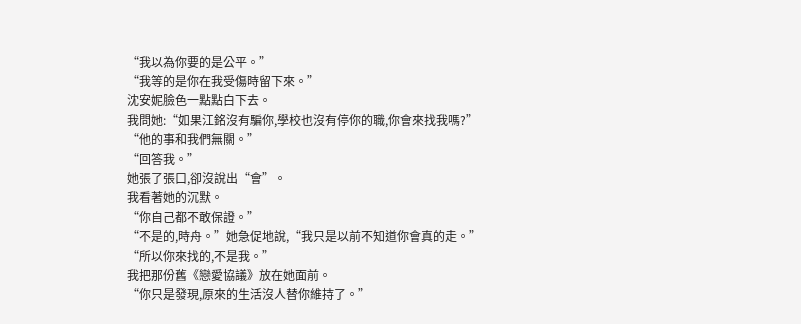“我以為你要的是公平。”
“我等的是你在我受傷時留下來。”
沈安妮臉色一點點白下去。
我問她:“如果江銘沒有騙你,學校也沒有停你的職,你會來找我嗎?”
“他的事和我們無關。”
“回答我。”
她張了張口,卻沒說出“會”。
我看著她的沉默。
“你自己都不敢保證。”
“不是的,時舟。”她急促地說,“我只是以前不知道你會真的走。”
“所以你來找的,不是我。”
我把那份舊《戀愛協議》放在她面前。
“你只是發現,原來的生活沒人替你維持了。”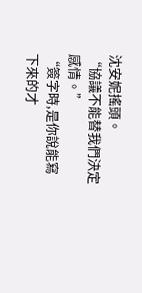沈安妮搖頭。
“協議不能替我們決定感情。”
“簽字時,是你說能寫下來的才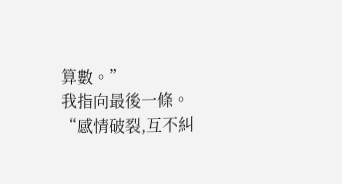算數。”
我指向最後一條。
“感情破裂,互不糾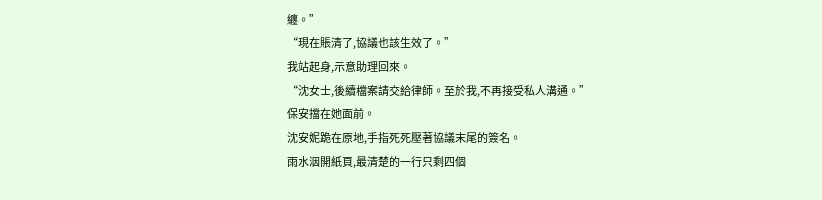纏。”
“現在賬清了,協議也該生效了。”
我站起身,示意助理回來。
“沈女士,後續檔案請交給律師。至於我,不再接受私人溝通。”
保安擋在她面前。
沈安妮跪在原地,手指死死壓著協議末尾的簽名。
雨水洇開紙頁,最清楚的一行只剩四個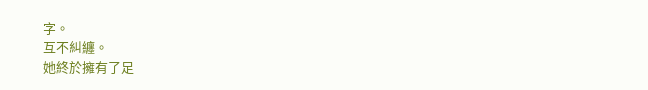字。
互不糾纏。
她終於擁有了足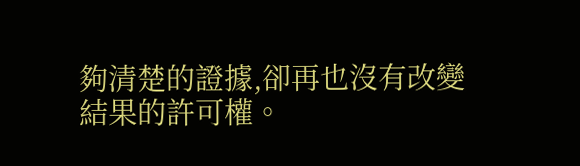夠清楚的證據,卻再也沒有改變結果的許可權。